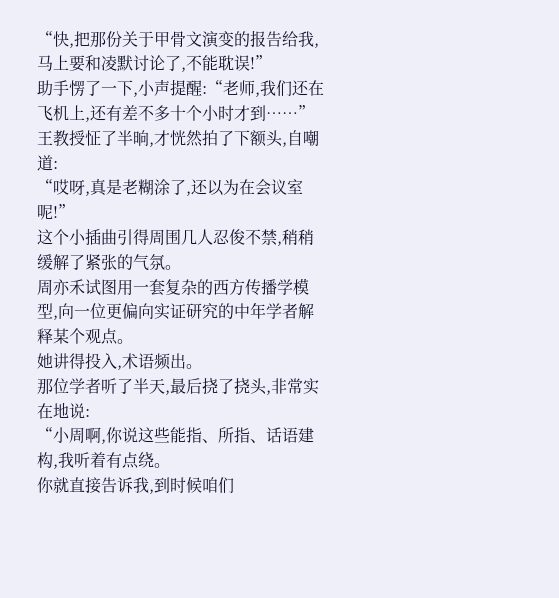“快,把那份关于甲骨文演变的报告给我,马上要和凌默讨论了,不能耽误!”
助手愣了一下,小声提醒:“老师,我们还在飞机上,还有差不多十个小时才到……”
王教授怔了半晌,才恍然拍了下额头,自嘲道:
“哎呀,真是老糊涂了,还以为在会议室呢!”
这个小插曲引得周围几人忍俊不禁,稍稍缓解了紧张的气氛。
周亦禾试图用一套复杂的西方传播学模型,向一位更偏向实证研究的中年学者解释某个观点。
她讲得投入,术语频出。
那位学者听了半天,最后挠了挠头,非常实在地说:
“小周啊,你说这些能指、所指、话语建构,我听着有点绕。
你就直接告诉我,到时候咱们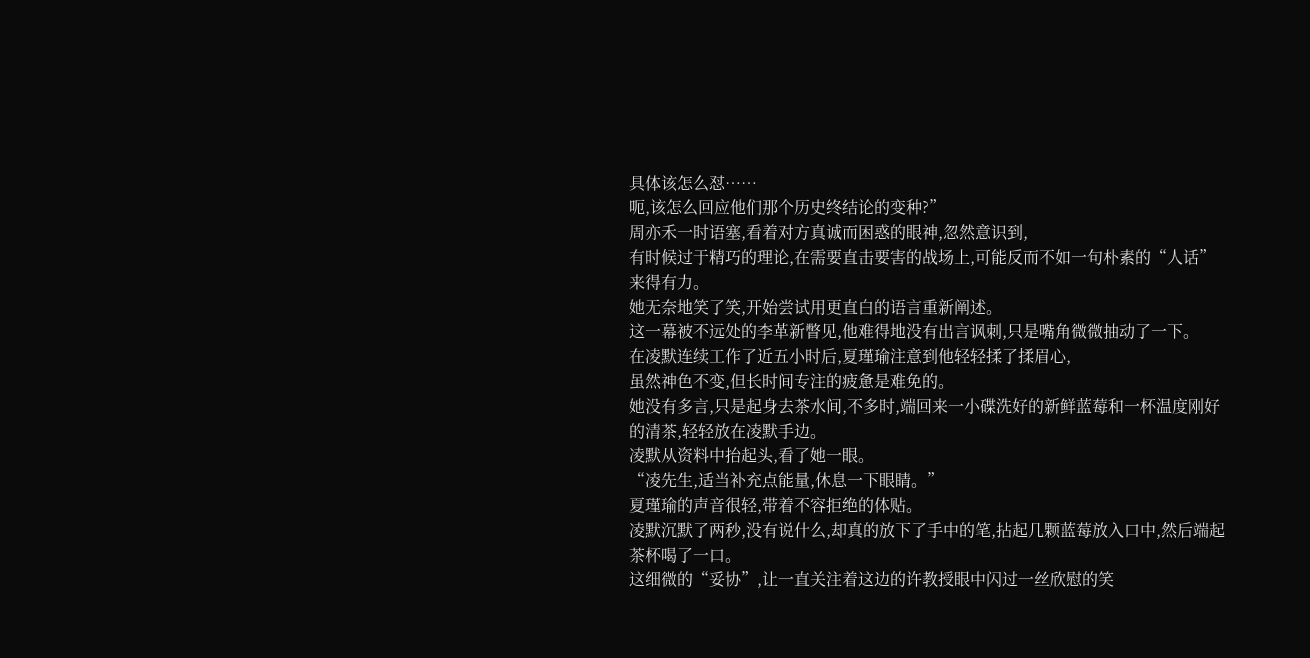具体该怎么怼……
呃,该怎么回应他们那个历史终结论的变种?”
周亦禾一时语塞,看着对方真诚而困惑的眼神,忽然意识到,
有时候过于精巧的理论,在需要直击要害的战场上,可能反而不如一句朴素的“人话”来得有力。
她无奈地笑了笑,开始尝试用更直白的语言重新阐述。
这一幕被不远处的李革新瞥见,他难得地没有出言讽刺,只是嘴角微微抽动了一下。
在凌默连续工作了近五小时后,夏瑾瑜注意到他轻轻揉了揉眉心,
虽然神色不变,但长时间专注的疲惫是难免的。
她没有多言,只是起身去茶水间,不多时,端回来一小碟洗好的新鲜蓝莓和一杯温度刚好的清茶,轻轻放在凌默手边。
凌默从资料中抬起头,看了她一眼。
“凌先生,适当补充点能量,休息一下眼睛。”
夏瑾瑜的声音很轻,带着不容拒绝的体贴。
凌默沉默了两秒,没有说什么,却真的放下了手中的笔,拈起几颗蓝莓放入口中,然后端起茶杯喝了一口。
这细微的“妥协”,让一直关注着这边的许教授眼中闪过一丝欣慰的笑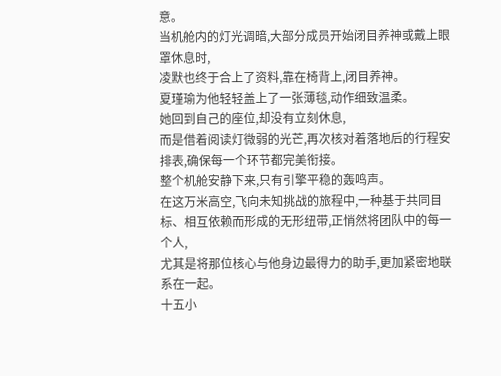意。
当机舱内的灯光调暗,大部分成员开始闭目养神或戴上眼罩休息时,
凌默也终于合上了资料,靠在椅背上,闭目养神。
夏瑾瑜为他轻轻盖上了一张薄毯,动作细致温柔。
她回到自己的座位,却没有立刻休息,
而是借着阅读灯微弱的光芒,再次核对着落地后的行程安排表,确保每一个环节都完美衔接。
整个机舱安静下来,只有引擎平稳的轰鸣声。
在这万米高空,飞向未知挑战的旅程中,一种基于共同目标、相互依赖而形成的无形纽带,正悄然将团队中的每一个人,
尤其是将那位核心与他身边最得力的助手,更加紧密地联系在一起。
十五小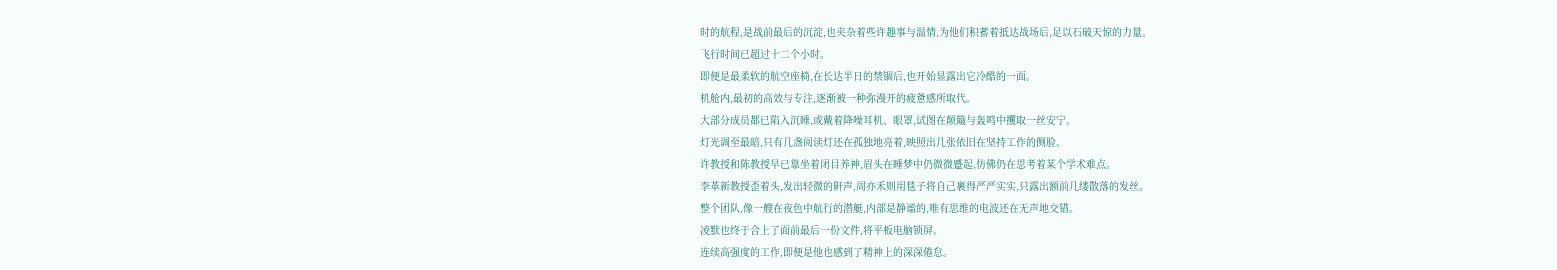时的航程,是战前最后的沉淀,也夹杂着些许趣事与温情,为他们积蓄着抵达战场后,足以石破天惊的力量。
飞行时间已超过十二个小时。
即便是最柔软的航空座椅,在长达半日的禁锢后,也开始显露出它冷酷的一面。
机舱内,最初的高效与专注,逐渐被一种弥漫开的疲惫感所取代。
大部分成员都已陷入沉睡,或戴着降噪耳机、眼罩,试图在颠簸与轰鸣中攫取一丝安宁。
灯光调至最暗,只有几盏阅读灯还在孤独地亮着,映照出几张依旧在坚持工作的侧脸。
许教授和陈教授早已靠坐着闭目养神,眉头在睡梦中仍微微蹙起,仿佛仍在思考着某个学术难点。
李革新教授歪着头,发出轻微的鼾声,周亦禾则用毯子将自己裹得严严实实,只露出额前几缕散落的发丝。
整个团队,像一艘在夜色中航行的潜艇,内部是静谧的,唯有思维的电波还在无声地交错。
凌默也终于合上了面前最后一份文件,将平板电脑锁屏。
连续高强度的工作,即便是他也感到了精神上的深深倦怠。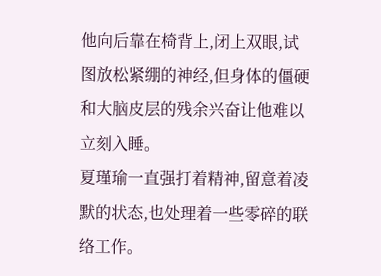他向后靠在椅背上,闭上双眼,试图放松紧绷的神经,但身体的僵硬和大脑皮层的残余兴奋让他难以立刻入睡。
夏瑾瑜一直强打着精神,留意着凌默的状态,也处理着一些零碎的联络工作。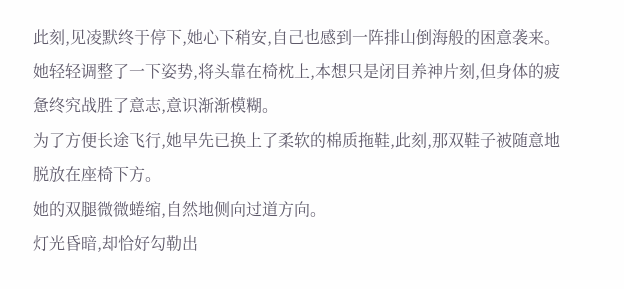此刻,见凌默终于停下,她心下稍安,自己也感到一阵排山倒海般的困意袭来。
她轻轻调整了一下姿势,将头靠在椅枕上,本想只是闭目养神片刻,但身体的疲惫终究战胜了意志,意识渐渐模糊。
为了方便长途飞行,她早先已换上了柔软的棉质拖鞋,此刻,那双鞋子被随意地脱放在座椅下方。
她的双腿微微蜷缩,自然地侧向过道方向。
灯光昏暗,却恰好勾勒出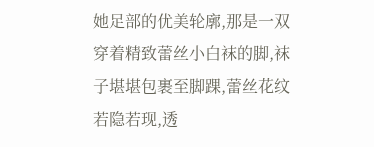她足部的优美轮廓,那是一双穿着精致蕾丝小白袜的脚,袜子堪堪包裹至脚踝,蕾丝花纹若隐若现,透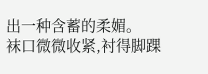出一种含蓄的柔媚。
袜口微微收紧,衬得脚踝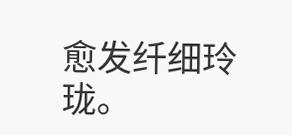愈发纤细玲珑。